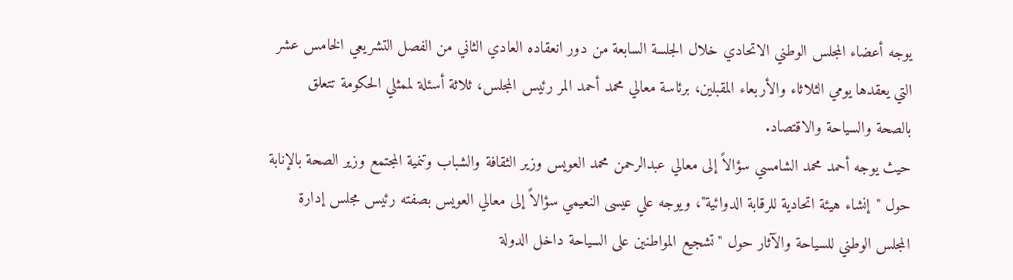يوجه أعضاء المجلس الوطني الاتحادي خلال الجلسة السابعة من دور انعقاده العادي الثاني من الفصل التشريعي الخامس عشر التي يعقدها يومي الثلاثاء والأربعاء المقبلين، برئاسة معالي محمد أحمد المر رئيس المجلس، ثلاثة أسئلة لممثلي الحكومة تتعلق بالصحة والسياحة والاقتصاد.
حيث يوجه أحمد محمد الشامسي سؤالاً إلى معالي عبدالرحمن محمد العويس وزير الثقافة والشباب وتنمية المجتمع وزير الصحة بالإنابة حول "إنشاء هيئة اتحادية للرقابة الدوائية"، ويوجه علي عيسى النعيمي سؤالاً إلى معالي العويس بصفته رئيس مجلس إدارة المجلس الوطني للسياحة والآثار حول "تشجيع المواطنين على السياحة داخل الدولة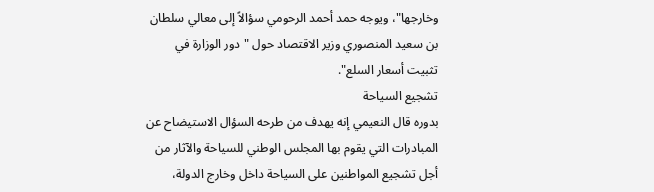وخارجها"، ويوجه حمد أحمد الرحومي سؤالاً إلى معالي سلطان بن سعيد المنصوري وزير الاقتصاد حول "دور الوزارة في تثبيت أسعار السلع".
تشجيع السياحة
بدوره قال النعيمي إنه يهدف من طرحه السؤال الاستيضاح عن المبادرات التي يقوم بها المجلس الوطني للسياحة والآثار من أجل تشجيع المواطنين على السياحة داخل وخارج الدولة،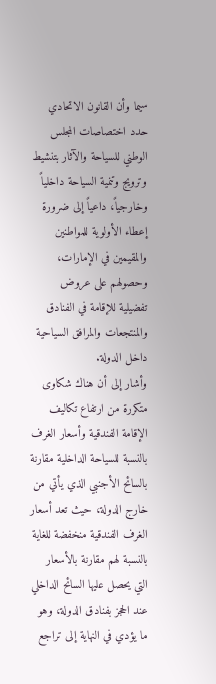سيما وأن القانون الاتحادي حدد اختصاصات المجلس الوطني للسياحة والآثار بتنشيط وترويج وتنمية السياحة داخلياً وخارجياً، داعياً إلى ضرورة إعطاء الأولوية للمواطنين والمقيمين في الإمارات، وحصولهم على عروض تفضيلية للإقامة في الفنادق والمنتجعات والمرافق السياحية داخل الدولة.
وأشار إلى أن هناك شكاوى متكررة من ارتفاع تكاليف الإقامة الفندقية وأسعار الغرف بالنسبة للسياحة الداخلية مقارنة بالسائح الأجنبي الذي يأتي من خارج الدولة، حيث تعد أسعار الغرف الفندقية منخفضة للغاية بالنسبة لهم مقارنة بالأسعار التي يحصل عليها السائح الداخلي عند الحجز بفنادق الدولة، وهو ما يؤدي في النهاية إلى تراجع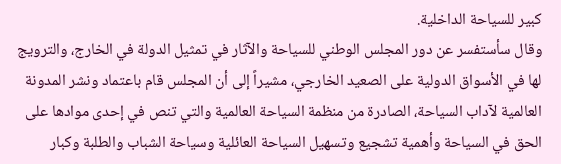كبير للسياحة الداخلية.
وقال سأستفسر عن دور المجلس الوطني للسياحة والآثار في تمثيل الدولة في الخارج، والترويج لها في الأسواق الدولية على الصعيد الخارجي، مشيراً إلى أن المجلس قام باعتماد ونشر المدونة العالمية لآداب السياحة، الصادرة من منظمة السياحة العالمية والتي تنص في إحدى موادها على الحق في السياحة وأهمية تشجيع وتسهيل السياحة العائلية وسياحة الشباب والطلبة وكبار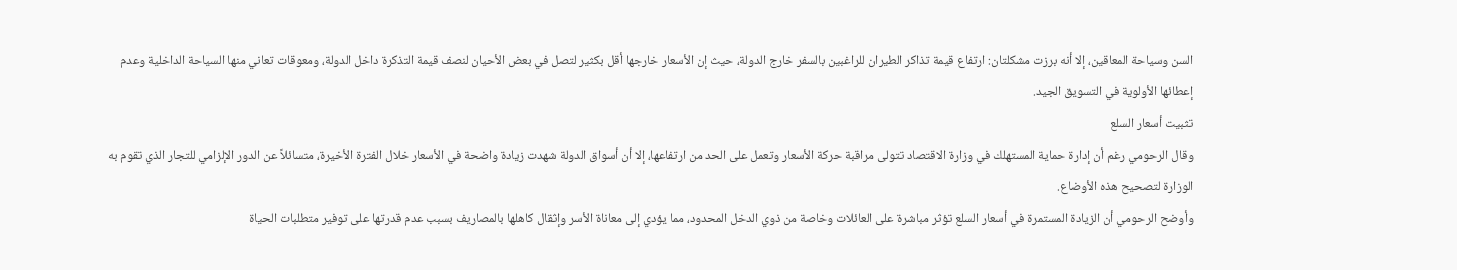السن وسياحة المعاقين، إلا أنه برزت مشكلتان: ارتفاع قيمة تذاكر الطيران للراغبين بالسفر خارج الدولة، حيث إن الأسعار خارجها أقل بكثير لتصل في بعض الأحيان لنصف قيمة التذكرة داخل الدولة، ومعوقات تعاني منها السياحة الداخلية وعدم إعطائها الأولوية في التسويق الجيد.
تثبيت أسعار السلع
وقال الرحومي رغم أن إدارة حماية المستهلك في وزارة الاقتصاد تتولى مراقبة حركة الأسعار وتعمل على الحد من ارتفاعها، إلا أن أسواق الدولة شهدت زيادة واضحة في الأسعار خلال الفترة الأخيرة، متسائلاً عن الدور الإلزامي للتجار الذي تقوم به الوزارة لتصحيح هذه الأوضاع.
وأوضح الرحومي أن الزيادة المستمرة في أسعار السلع تؤثر مباشرة على العائلات وخاصة من ذوي الدخل المحدود، مما يؤدي إلى معاناة الأسر وإثقال كاهلها بالمصاريف بسبب عدم قدرتها على توفير متطلبات الحياة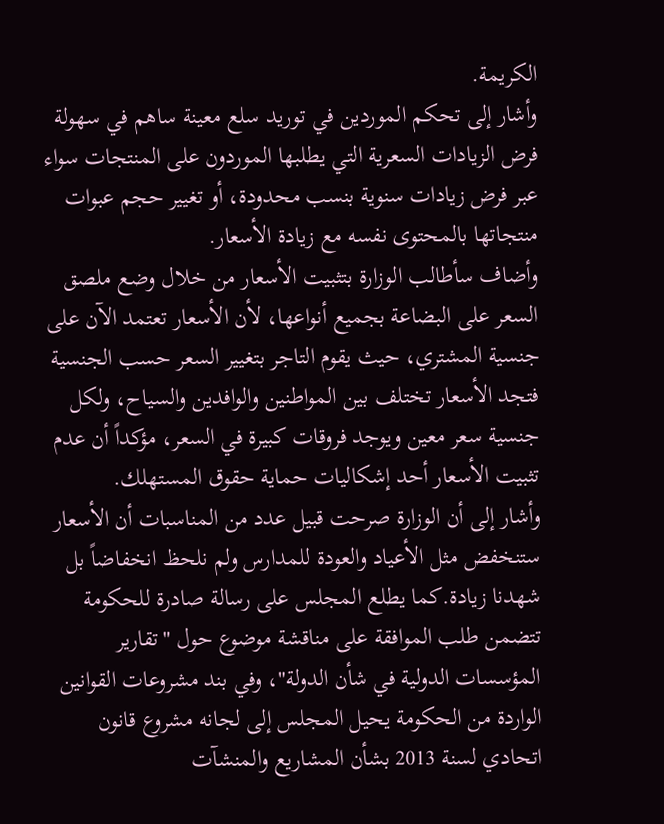الكريمة.
وأشار إلى تحكم الموردين في توريد سلع معينة ساهم في سهولة فرض الزيادات السعرية التي يطلبها الموردون على المنتجات سواء عبر فرض زيادات سنوية بنسب محدودة، أو تغيير حجم عبوات منتجاتها بالمحتوى نفسه مع زيادة الأسعار.
وأضاف سأطالب الوزارة بتثبيت الأسعار من خلال وضع ملصق السعر على البضاعة بجميع أنواعها، لأن الأسعار تعتمد الآن على جنسية المشتري، حيث يقوم التاجر بتغيير السعر حسب الجنسية فتجد الأسعار تختلف بين المواطنين والوافدين والسياح، ولكل جنسية سعر معين ويوجد فروقات كبيرة في السعر، مؤكداً أن عدم تثبيت الأسعار أحد إشكاليات حماية حقوق المستهلك.
وأشار إلى أن الوزارة صرحت قبيل عدد من المناسبات أن الأسعار ستنخفض مثل الأعياد والعودة للمدارس ولم نلحظ انخفاضاً بل شهدنا زيادة.كما يطلع المجلس على رسالة صادرة للحكومة تتضمن طلب الموافقة على مناقشة موضوع حول "تقارير المؤسسات الدولية في شأن الدولة"، وفي بند مشروعات القوانين الواردة من الحكومة يحيل المجلس إلى لجانه مشروع قانون اتحادي لسنة 2013 بشأن المشاريع والمنشآت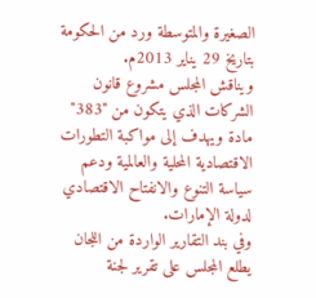الصغيرة والمتوسطة ورد من الحكومة بتاريخ 29 يناير 2013م.
ويناقش المجلس مشروع قانون الشركات الذي يتكون من "383" مادة ويهدف إلى مواكبة التطورات الاقتصادية المحلية والعالمية ودعم سياسة التنوع والانفتاح الاقتصادي لدولة الإمارات.
وفي بند التقارير الواردة من اللجان يطلع المجلس على تقرير لجنة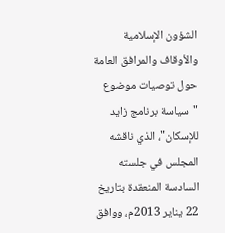الشؤون الإسلامية والأوقاف والمرافق العامة حول توصيات موضوع "سياسة برنامج زايد للإسكان"، الذي ناقشه المجلس في جلسته السادسة المنعقدة بتاريخ 22 يناير 2013م، ووافق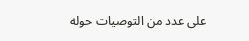على عدد من التوصيات حوله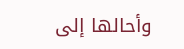وأحالها إلى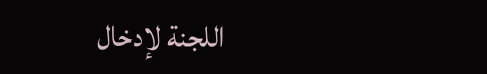اللجنة لإدخال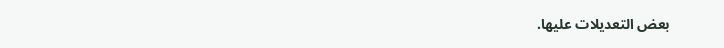بعض التعديلات عليها.